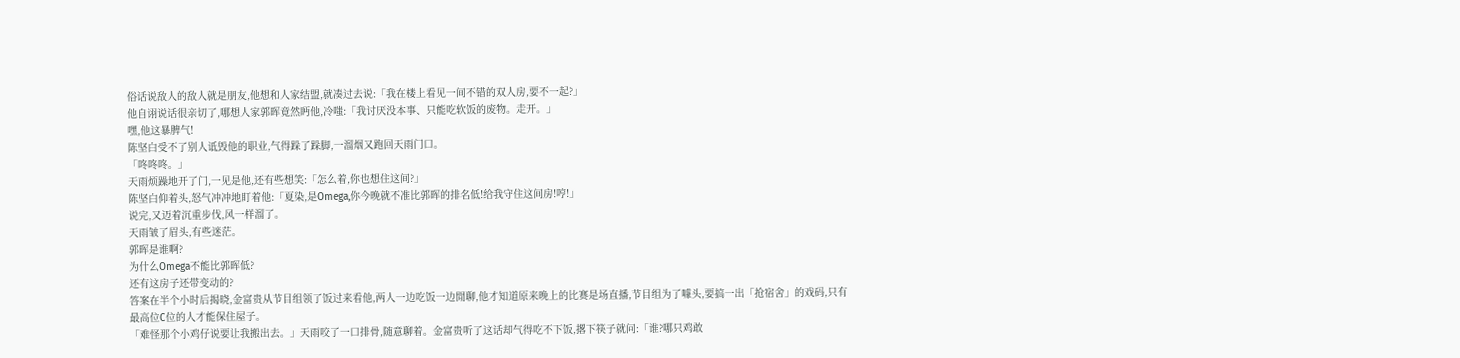俗话说敌人的敌人就是朋友,他想和人家结盟,就凑过去说:「我在楼上看见一间不错的双人房,要不一起?」
他自诩说话很亲切了,哪想人家郭晖竟然眄他,冷嗤:「我讨厌没本事、只能吃软饭的废物。走开。」
嘿,他这暴脾气!
陈坚白受不了别人诋毁他的职业,气得跺了跺脚,一溜烟又跑回天雨门口。
「咚咚咚。」
天雨烦躁地开了门,一见是他,还有些想笑:「怎么着,你也想住这间?」
陈坚白仰着头,怒气冲冲地盯着他:「夏染,是Omega,你今晚就不准比郭晖的排名低!给我守住这间房!哼!」
说完,又迈着沉重步伐,风一样溜了。
天雨皱了眉头,有些迷茫。
郭晖是谁啊?
为什么Omega不能比郭晖低?
还有这房子还带变动的?
答案在半个小时后揭晓,金富贵从节目组领了饭过来看他,两人一边吃饭一边閒聊,他才知道原来晚上的比赛是场直播,节目组为了噱头,要搞一出「抢宿舍」的戏码,只有最高位C位的人才能保住屋子。
「难怪那个小鸡仔说要让我搬出去。」天雨咬了一口排骨,随意聊着。金富贵听了这话却气得吃不下饭,撂下筷子就问:「谁?哪只鸡敢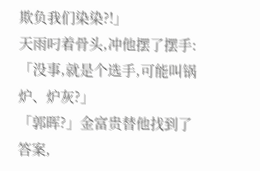欺负我们染染?!」
天雨叼着骨头,冲他摆了摆手:「没事,就是个选手,可能叫锅炉、炉灰?」
「郭晖?」金富贵替他找到了答案,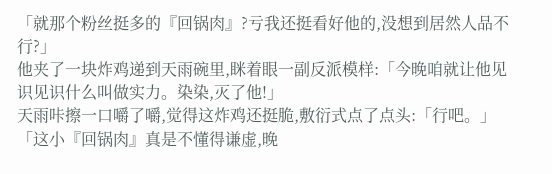「就那个粉丝挺多的『回锅肉』?亏我还挺看好他的,没想到居然人品不行?」
他夹了一块炸鸡递到天雨碗里,眯着眼一副反派模样:「今晚咱就让他见识见识什么叫做实力。染染,灭了他!」
天雨咔擦一口嚼了嚼,觉得这炸鸡还挺脆,敷衍式点了点头:「行吧。」
「这小『回锅肉』真是不懂得谦虚,晚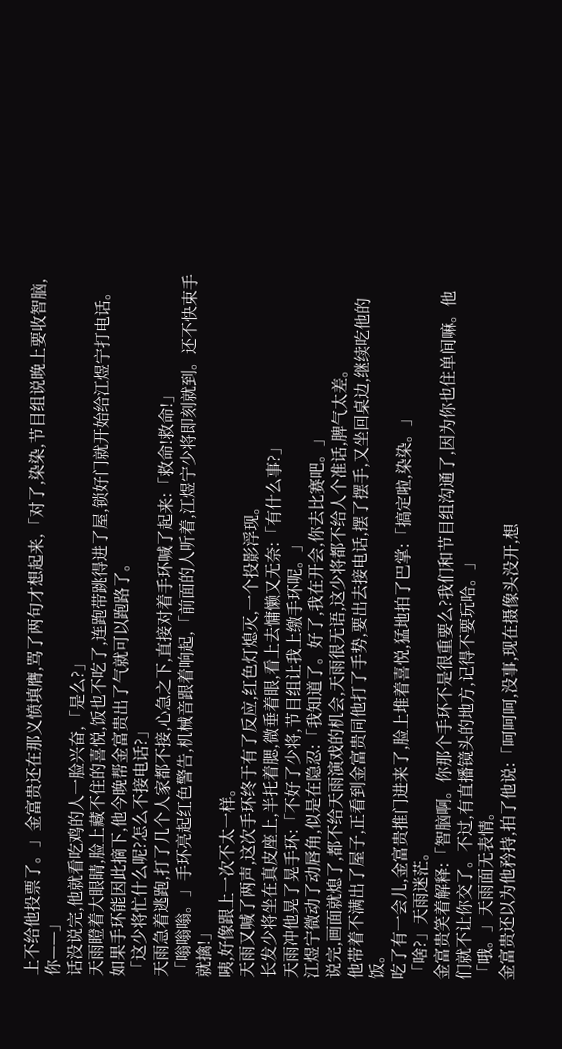上不给他投票了。」金富贵还在那义愤填膺,骂了两句才想起来,「对了,染染,节目组说晚上要收智脑,你——」
话没说完,他就看吃鸡的人一脸兴奋,「是么?」
天雨瞪着大眼睛,脸上藏不住的喜悦,饭也不吃了,连跑带跳得进了屋,锁好门就开始给江煜宁打电话。
如果手环能因此摘下,他今晚帮金富贵出了气就可以跑路了。
「这少将忙什么呢?怎么不接电话?」
天雨急着逃跑,打了几个人家都不接,心急之下,直接对着手环喊了起来:「救命!救命!」
「嗡嗡嗡。」手环亮起红色警告,机械音跟着响起,「前面的人听着,江煜宁少将即刻就到。还不快束手就擒!」
咦,好像跟上一次不太一样。
天雨又喊了两声,这次手环终于有了反应,红色灯熄灭,一个投影浮现。
长发少将坐在真皮座上,半托着腮,微垂着眼,看上去慵懒又无奈:「有什么事?」
天雨冲他晃了晃手环:「不好了少将,节目组让我上缴手环呢。」
江煜宁微动了动唇角,似是在隐忍:「我知道了。好了,我在开会,你去比赛吧。」
说完,画面就熄了,都不给天雨演戏的机会,天雨很无语,这少将都不给人个准话,脾气太差。
他带着不满出了屋子,正看到金富贵同他打了手势,要出去接电话,摆了摆手,又坐回桌边,继续吃他的饭。
吃了有一会儿,金富贵推门进来了,脸上堆着喜悦,猛地拍了巴掌:「搞定啦,染染。」
「啥?」天雨迷茫。
金富贵笑着解释:「智脑啊。你那个手环不是很重要么?我们和节目组沟通了,因为你也住单间嘛。他们就不让你交了。不过,有直播镜头的地方,记得不要玩哈。」
「哦。」天雨面无表情。
金富贵还以为他矜持,拍了他说:「呵呵呵,没事,现在摄像头没开,想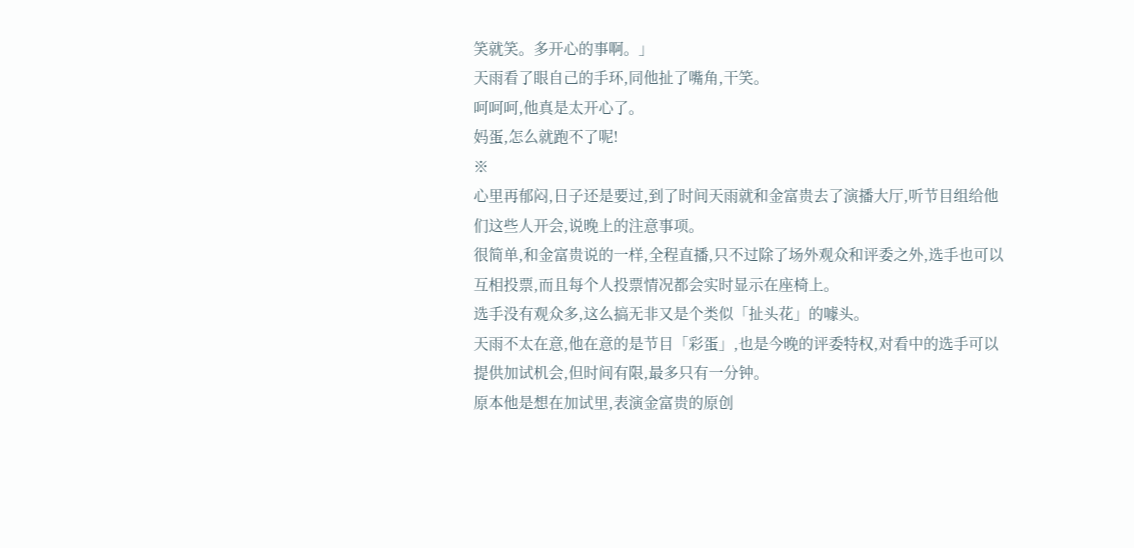笑就笑。多开心的事啊。」
天雨看了眼自己的手环,同他扯了嘴角,干笑。
呵呵呵,他真是太开心了。
妈蛋,怎么就跑不了呢!
※
心里再郁闷,日子还是要过,到了时间天雨就和金富贵去了演播大厅,听节目组给他们这些人开会,说晚上的注意事项。
很简单,和金富贵说的一样,全程直播,只不过除了场外观众和评委之外,选手也可以互相投票,而且每个人投票情况都会实时显示在座椅上。
选手没有观众多,这么搞无非又是个类似「扯头花」的噱头。
天雨不太在意,他在意的是节目「彩蛋」,也是今晚的评委特权,对看中的选手可以提供加试机会,但时间有限,最多只有一分钟。
原本他是想在加试里,表演金富贵的原创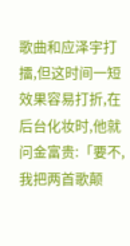歌曲和应泽宇打擂,但这时间一短效果容易打折,在后台化妆时,他就问金富贵:「要不,我把两首歌颠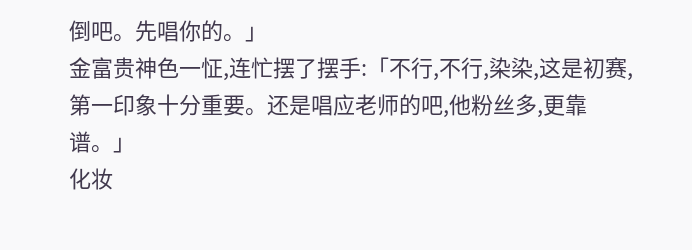倒吧。先唱你的。」
金富贵神色一怔,连忙摆了摆手:「不行,不行,染染,这是初赛,第一印象十分重要。还是唱应老师的吧,他粉丝多,更靠谱。」
化妆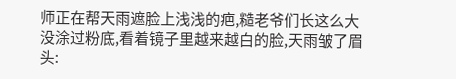师正在帮天雨遮脸上浅浅的疤,糙老爷们长这么大没涂过粉底,看着镜子里越来越白的脸,天雨皱了眉头: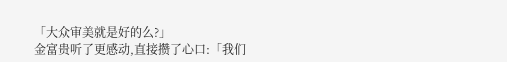「大众审美就是好的么?」
金富贵听了更感动,直接攒了心口:「我们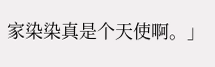家染染真是个天使啊。」